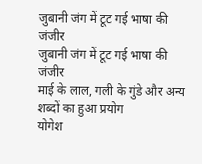जुबानी जंग में टूट गई भाषा की जंजीर
जुबानी जंग में टूट गई भाषा की जंजीर
माई के लाल, गली के गुंडे और अन्य शब्दों का हुआ प्रयोग
योगेश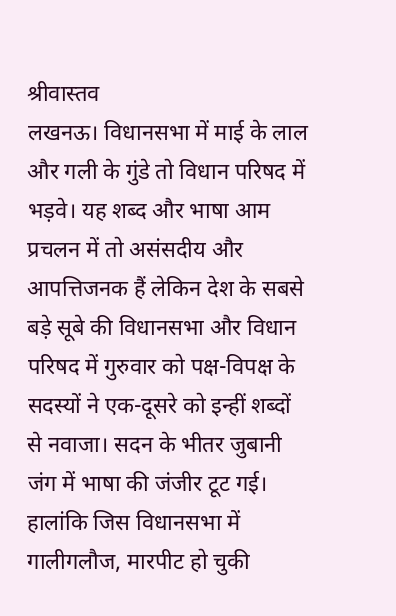श्रीवास्तव
लखनऊ। विधानसभा में माई के लाल और गली के गुंडे तो विधान परिषद में भड़वे। यह शब्द और भाषा आम प्रचलन में तो असंसदीय और आपत्तिजनक हैं लेकिन देश के सबसे बड़े सूबे की विधानसभा और विधान परिषद में गुरुवार को पक्ष-विपक्ष के सदस्यों ने एक-दूसरे को इन्हीं शब्दों से नवाजा। सदन के भीतर जुबानी जंग में भाषा की जंजीर टूट गई। हालांकि जिस विधानसभा में गालीगलौज, मारपीट हो चुकी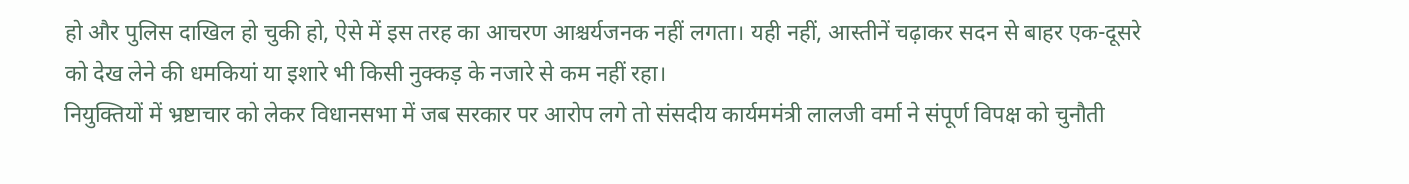हो और पुलिस दाखिल हो चुकी हो, ऐसे में इस तरह का आचरण आश्चर्यजनक नहीं लगता। यही नहीं, आस्तीनें चढ़ाकर सदन से बाहर एक-दूसरे को देख लेने की धमकियां या इशारे भी किसी नुक्कड़ के नजारे से कम नहीं रहा।
नियुक्तियों में भ्रष्टाचार को लेकर विधानसभा में जब सरकार पर आरोप लगे तो संसदीय कार्यममंत्री लालजी वर्मा ने संपूर्ण विपक्ष को चुनौती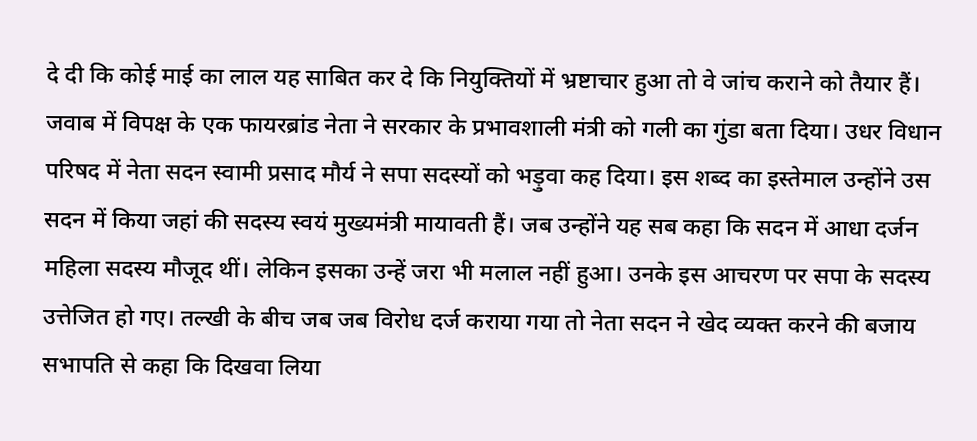दे दी कि कोई माई का लाल यह साबित कर दे कि नियुक्तियों में भ्रष्टाचार हुआ तो वे जांच कराने को तैयार हैं। जवाब में विपक्ष के एक फायरब्रांड नेता ने सरकार के प्रभावशाली मंत्री को गली का गुंडा बता दिया। उधर विधान परिषद में नेता सदन स्वामी प्रसाद मौर्य ने सपा सदस्यों को भड़ुवा कह दिया। इस शब्द का इस्तेमाल उन्होंने उस सदन में किया जहां की सदस्य स्वयं मुख्यमंत्री मायावती हैं। जब उन्होंने यह सब कहा कि सदन में आधा दर्जन महिला सदस्य मौजूद थीं। लेकिन इसका उन्हें जरा भी मलाल नहीं हुआ। उनके इस आचरण पर सपा के सदस्य उत्तेजित हो गए। तल्खी के बीच जब जब विरोध दर्ज कराया गया तो नेता सदन ने खेद व्यक्त करने की बजाय सभापति से कहा कि दिखवा लिया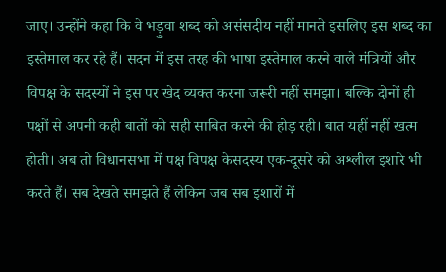जाए। उन्होंने कहा कि वे भड़ुवा शब्द को असंसदीय नहीं मानते इसलिए इस शब्द का इस्तेमाल कर रहे हैं। सदन में इस तरह की भाषा इस्तेमाल करने वाले मंत्रियों और विपक्ष के सदस्यों ने इस पर खेद व्यक्त करना जरूरी नहीं समझा। बल्कि दोनों ही पक्षों से अपनी कही बातों को सही साबित करने की होड़ रही। बात यहीं नहीं खत्म होती। अब तो विधानसभा में पक्ष विपक्ष केसदस्य एक-दूसरे को अश्लील इशारे भी करते हैं। सब देखते समझते हैं लेकिन जब सब इशारों में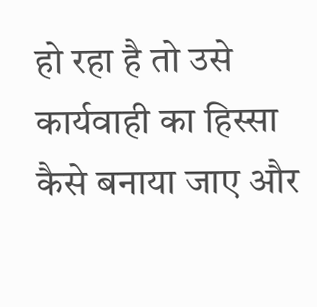हो रहा है तो उसे कार्यवाही का हिस्सा कैसे बनाया जाए और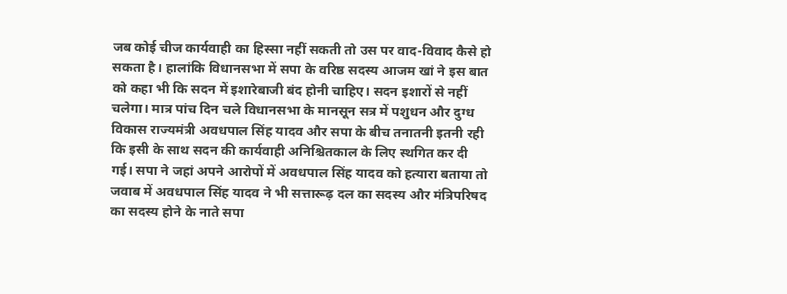जब कोई चीज कार्यवाही का हिस्सा नहीं सकती तो उस पर वाद-विवाद कैसे हो सकता है। हालांकि विधानसभा में सपा के वरिष्ठ सदस्य आजम खां ने इस बात को कहा भी कि सदन में इशारेबाजी बंद होनी चाहिए। सदन इशारों से नहीं चलेगा। मात्र पांच दिन चले विधानसभा के मानसून सत्र में पशुधन और दुग्ध विकास राज्यमंत्री अवधपाल सिंह यादव और सपा के बीच तनातनी इतनी रही कि इसी के साथ सदन की कार्यवाही अनिश्चितकाल के लिए स्थगित कर दी गई। सपा ने जहां अपने आरोपों में अवधपाल सिंह यादव को हत्यारा बताया तो जवाब में अवधपाल सिंह यादव ने भी सत्तारूढ़ दल का सदस्य और मंत्रिपरिषद का सदस्य होने के नाते सपा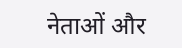नेताओं और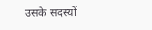उसके सदस्यों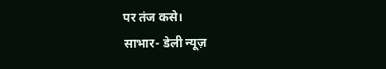पर तंज कसे।
साभार- डेली न्यूज़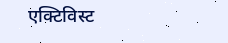एक्टिविस्ट